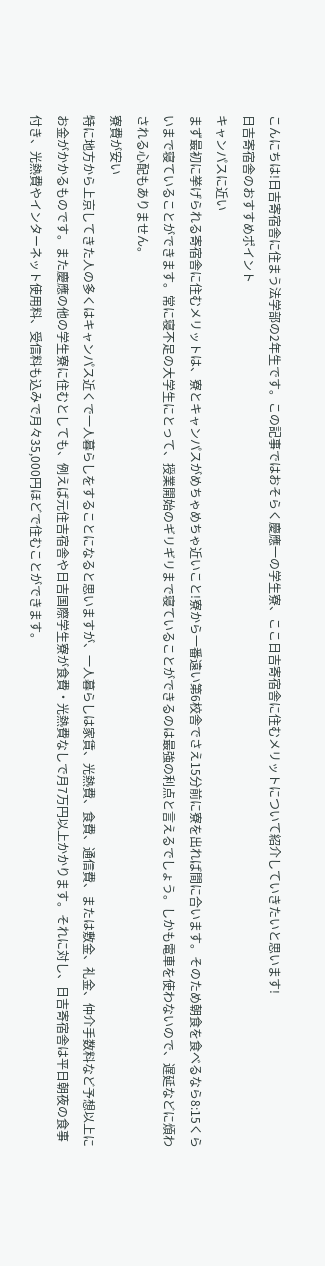こんにちは!日吉寄宿舎に住まう法学部の2年生です。この記事ではおそらく慶應一の学生寮、ここ日吉寄宿舎に住むメリットについて紹介していきたいと思います!
日吉寄宿舎のおすすめポイント
キャンパスに近い
まず最初に挙げられる寄宿舎に住むメリットは、寮とキャンパスがめちゃめちゃ近いこと!寮から一番遠い第6校舎でさえ15分前に寮を出れば間に合います。そのため朝食を食べるなら8:15くらいまで寝ていることができます。常に寝不足の大学生にとって、授業開始のギリギリまで寝ていることができるのは最強の利点と言えるでしょう。しかも電車を使わないので、遅延などに煩わされる心配もありません。
寮費が安い
特に地方から上京してきた人の多くはキャンパス近くで一人暮らしをすることになると思いますが、一人暮らしは家賃、光熱費、食費、通信費、または敷金、礼金、仲介手数料など予想以上にお金がかかるものです。また慶應の他の学生寮に住むとしても、例えば元住吉宿舎や日吉国際学生寮が食費・光熱費なしで月7万円以上かかります。それに対し、日吉寄宿舎は平日朝夜の食事付き、光熱費やインターネット使用料、受信料も込みで月々35,000円ほどで住むことができます。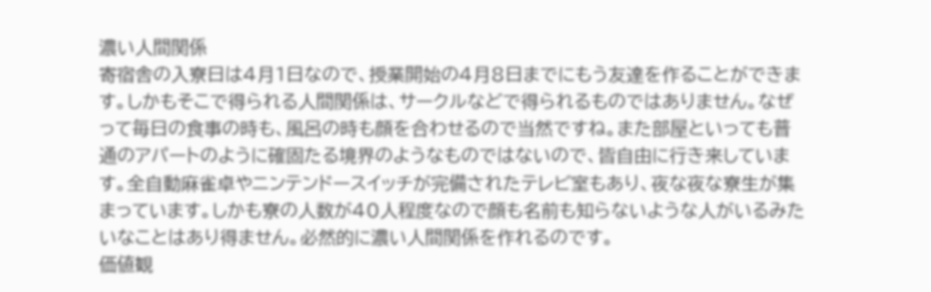濃い人間関係
寄宿舎の入寮日は4月1日なので、授業開始の4月8日までにもう友達を作ることができます。しかもそこで得られる人間関係は、サークルなどで得られるものではありません。なぜって毎日の食事の時も、風呂の時も顔を合わせるので当然ですね。また部屋といっても普通のアパートのように確固たる境界のようなものではないので、皆自由に行き来しています。全自動麻雀卓やニンテンドースイッチが完備されたテレビ室もあり、夜な夜な寮生が集まっています。しかも寮の人数が40人程度なので顔も名前も知らないような人がいるみたいなことはあり得ません。必然的に濃い人間関係を作れるのです。
価値観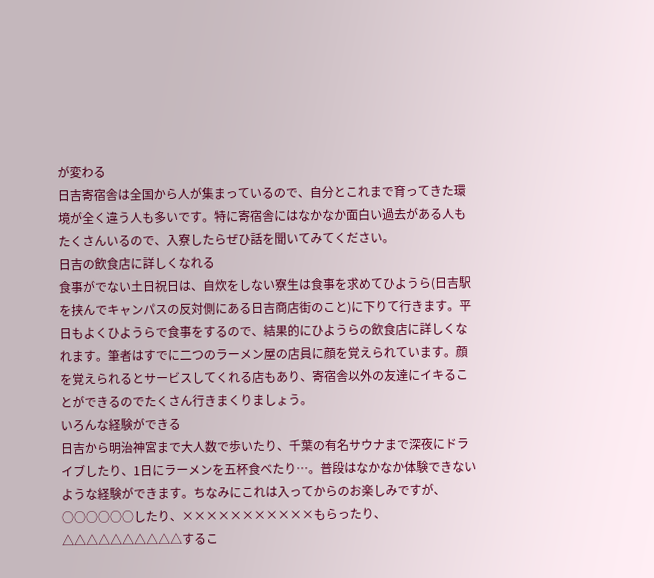が変わる
日吉寄宿舎は全国から人が集まっているので、自分とこれまで育ってきた環境が全く違う人も多いです。特に寄宿舎にはなかなか面白い過去がある人もたくさんいるので、入寮したらぜひ話を聞いてみてください。
日吉の飲食店に詳しくなれる
食事がでない土日祝日は、自炊をしない寮生は食事を求めてひようら(日吉駅を挟んでキャンパスの反対側にある日吉商店街のこと)に下りて行きます。平日もよくひようらで食事をするので、結果的にひようらの飲食店に詳しくなれます。筆者はすでに二つのラーメン屋の店員に顔を覚えられています。顔を覚えられるとサービスしてくれる店もあり、寄宿舎以外の友達にイキることができるのでたくさん行きまくりましょう。
いろんな経験ができる
日吉から明治神宮まで大人数で歩いたり、千葉の有名サウナまで深夜にドライブしたり、1日にラーメンを五杯食べたり…。普段はなかなか体験できないような経験ができます。ちなみにこれは入ってからのお楽しみですが、○○○○○○したり、×××××××××××もらったり、△△△△△△△△△△するこ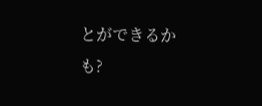とができるかも?